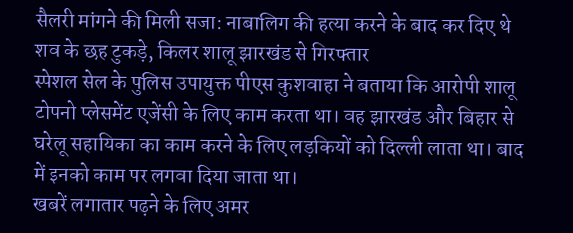सैलरी मांगने की मिली सजा: नाबालिग की हत्या करने के बाद कर दिए थे शव के छह टुकड़े, किलर शालू झारखंड से गिरफ्तार
स्पेशल सेल के पुलिस उपायुक्त पीएस कुशवाहा ने बताया कि आरोपी शालू टोपनो प्लेसमेंट एजेंसी के लिए काम करता था। वह झारखंड और बिहार से घरेलू सहायिका का काम करने के लिए लड़कियों को दिल्ली लाता था। बाद में इनको काम पर लगवा दिया जाता था।
खबरें लगातार पढ़ने के लिए अमर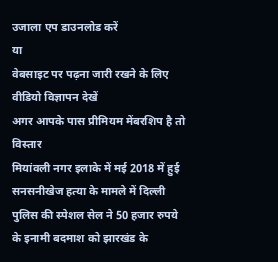उजाला एप डाउनलोड करें
या
वेबसाइट पर पढ़ना जारी रखने के लिए वीडियो विज्ञापन देखें
अगर आपके पास प्रीमियम मेंबरशिप है तो
विस्तार
मियांवली नगर इलाके में मई 2018 में हुई सनसनीखेज हत्या के मामले में दिल्ली पुलिस की स्पेशल सेल ने 50 हजार रुपये के इनामी बदमाश को झारखंड के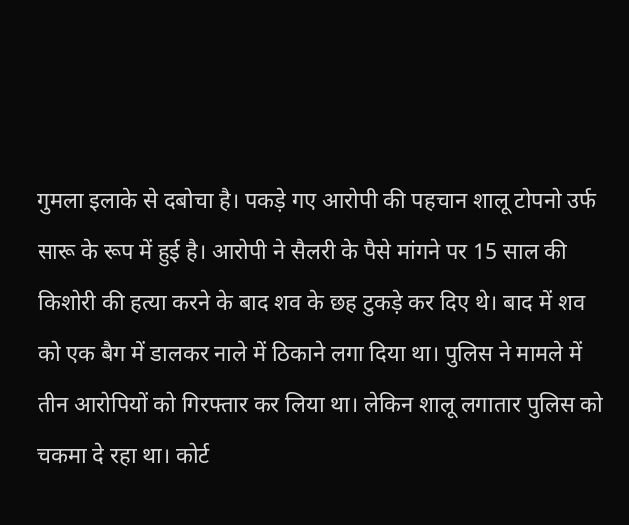गुमला इलाके से दबोचा है। पकड़े गए आरोपी की पहचान शालू टोपनो उर्फ सारू के रूप में हुई है। आरोपी ने सैलरी के पैसे मांगने पर 15 साल की किशोरी की हत्या करने के बाद शव के छह टुकड़े कर दिए थे। बाद में शव को एक बैग में डालकर नाले में ठिकाने लगा दिया था। पुलिस ने मामले में तीन आरोपियों को गिरफ्तार कर लिया था। लेकिन शालू लगातार पुलिस को चकमा दे रहा था। कोर्ट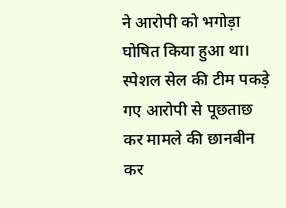ने आरोपी को भगोड़ा घोषित किया हुआ था। स्पेशल सेल की टीम पकड़े गए आरोपी से पूछताछ कर मामले की छानबीन कर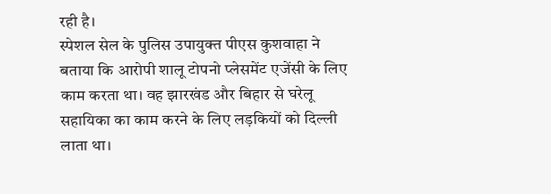रही है।
स्पेशल सेल के पुलिस उपायुक्त पीएस कुशवाहा ने बताया कि आरोपी शालू टोपनो प्लेसमेंट एजेंसी के लिए काम करता था। वह झारखंड और बिहार से घरेलू सहायिका का काम करने के लिए लड़कियों को दिल्ली लाता था।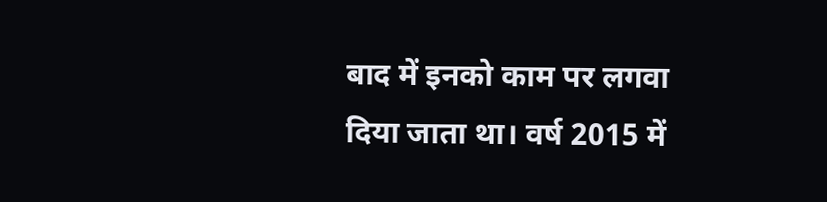बाद में इनको काम पर लगवा दिया जाता था। वर्ष 2015 में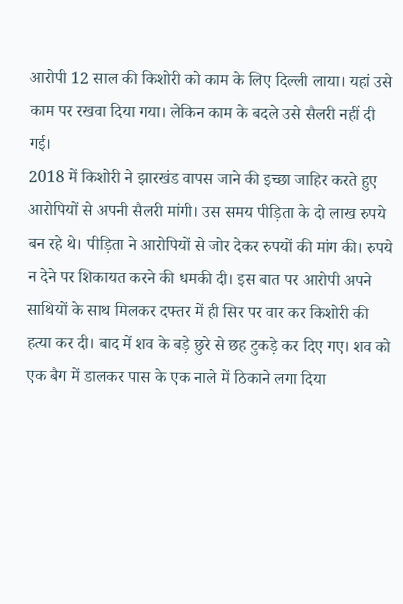आरोपी 12 साल की किशोरी को काम के लिए दिल्ली लाया। यहां उसे काम पर रखवा दिया गया। लेकिन काम के बदले उसे सैलरी नहीं दी गई।
2018 में किशोरी ने झारखंड वापस जाने की इच्छा जाहिर करते हुए आरोपियों से अपनी सैलरी मांगी। उस समय पीड़िता के दो लाख रुपये बन रहे थे। पीड़िता ने आरोपियों से जोर देकर रुपयों की मांग की। रुपये न देने पर शिकायत करने की धमकी दी। इस बात पर आरोपी अपने साथियों के साथ मिलकर दफ्तर में ही सिर पर वार कर किशोरी की हत्या कर दी। बाद में शव के बड़े छुरे से छह टुकड़े कर दिए गए। शव को एक बैग में डालकर पास के एक नाले में ठिकाने लगा दिया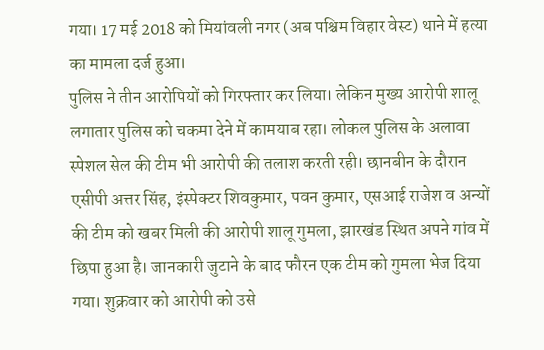गया। 17 मई 2018 को मियांवली नगर (अब पश्चिम विहार वेस्ट) थाने में हत्या का मामला दर्ज हुआ।
पुलिस ने तीन आरोपियों को गिरफ्तार कर लिया। लेकिन मुख्य आरोपी शालू लगातार पुलिस को चकमा देने में कामयाब रहा। लोकल पुलिस के अलावा स्पेशल सेल की टीम भी आरोपी की तलाश करती रही। छानबीन के दौरान एसीपी अत्तर सिंह, इंस्पेक्टर शिवकुमार, पवन कुमार, एसआई राजेश व अन्यों की टीम को खबर मिली की आरोपी शालू गुमला, झारखंड स्थित अपने गांव में छिपा हुआ है। जानकारी जुटाने के बाद फौरन एक टीम को गुमला भेज दिया गया। शुक्रवार को आरोपी को उसे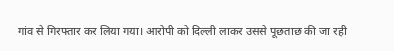गांव से गिरफ्तार कर लिया गया। आरोपी को दिल्ली लाकर उससे पूछताछ की जा रही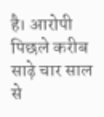है। आरोपी पिछले करीब साढ़े चार साल से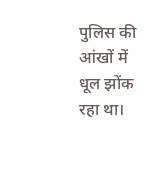पुलिस की आंखों में धूल झोंक रहा था।